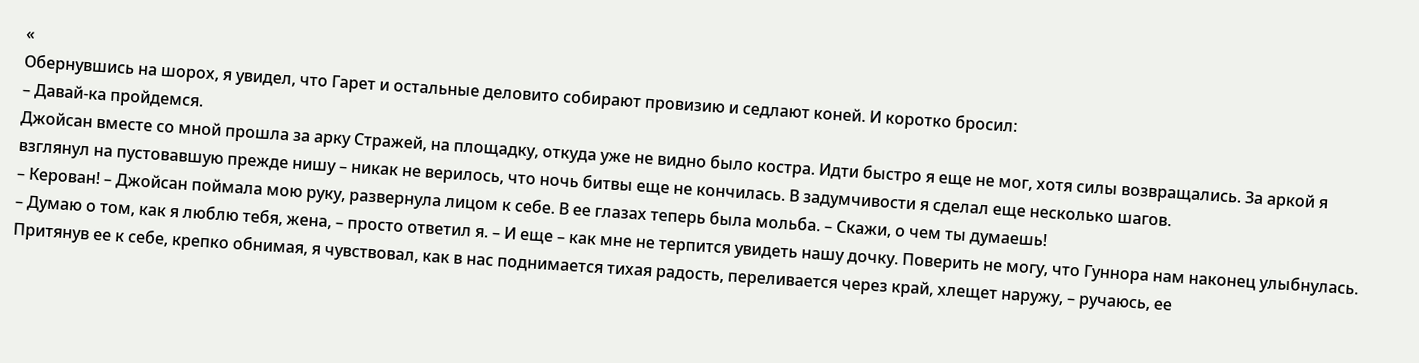«
Обернувшись на шорох, я увидел, что Гарет и остальные деловито собирают провизию и седлают коней. И коротко бросил:
– Давай-ка пройдемся.
Джойсан вместе со мной прошла за арку Стражей, на площадку, откуда уже не видно было костра. Идти быстро я еще не мог, хотя силы возвращались. За аркой я взглянул на пустовавшую прежде нишу – никак не верилось, что ночь битвы еще не кончилась. В задумчивости я сделал еще несколько шагов.
– Керован! – Джойсан поймала мою руку, развернула лицом к себе. В ее глазах теперь была мольба. – Скажи, о чем ты думаешь!
– Думаю о том, как я люблю тебя, жена, – просто ответил я. – И еще – как мне не терпится увидеть нашу дочку. Поверить не могу, что Гуннора нам наконец улыбнулась.
Притянув ее к себе, крепко обнимая, я чувствовал, как в нас поднимается тихая радость, переливается через край, хлещет наружу, – ручаюсь, ее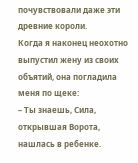почувствовали даже эти древние короли.
Когда я наконец неохотно выпустил жену из своих объятий, она погладила меня по щеке:
– Ты знаешь, Сила, открывшая Ворота, нашлась в ребенке.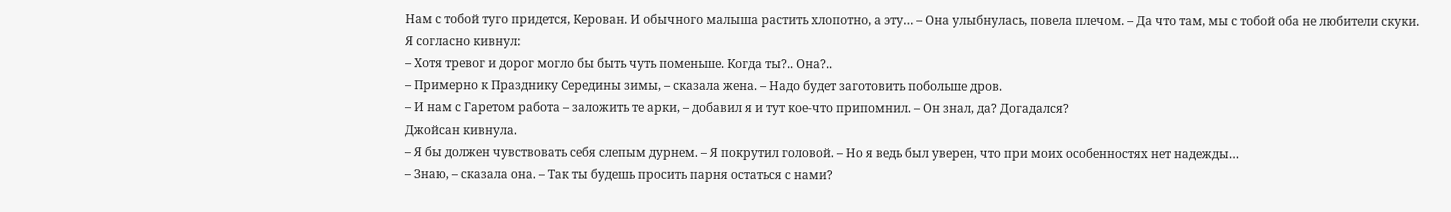Нам с тобой туго придется, Керован. И обычного малыша растить хлопотно, а эту… – Она улыбнулась, повела плечом. – Да что там, мы с тобой оба не любители скуки.
Я согласно кивнул:
– Хотя тревог и дорог могло бы быть чуть поменьше. Когда ты?.. Она?..
– Примерно к Празднику Середины зимы, – сказала жена. – Надо будет заготовить побольше дров.
– И нам с Гаретом работа – заложить те арки, – добавил я и тут кое-что припомнил. – Он знал, да? Догадался?
Джойсан кивнула.
– Я бы должен чувствовать себя слепым дурнем. – Я покрутил головой. – Но я ведь был уверен, что при моих особенностях нет надежды…
– Знаю, – сказала она. – Так ты будешь просить парня остаться с нами?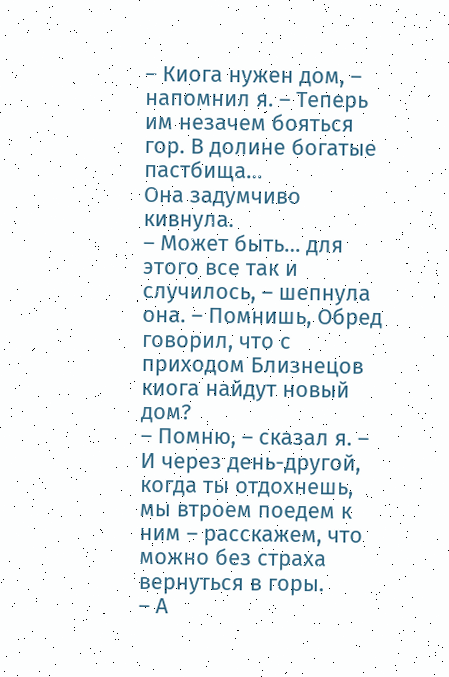– Киога нужен дом, – напомнил я. – Теперь им незачем бояться гор. В долине богатые пастбища…
Она задумчиво кивнула.
– Может быть… для этого все так и случилось, – шепнула она. – Помнишь, Обред говорил, что с приходом Близнецов киога найдут новый дом?
– Помню, – сказал я. – И через день-другой, когда ты отдохнешь, мы втроем поедем к ним – расскажем, что можно без страха вернуться в горы.
– А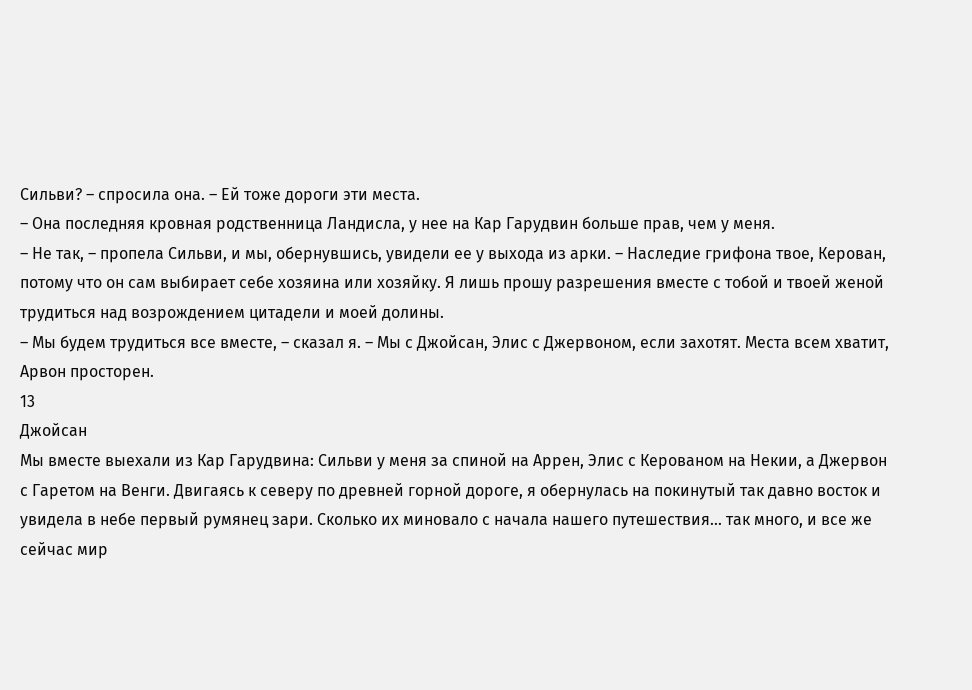Сильви? – спросила она. – Ей тоже дороги эти места.
– Она последняя кровная родственница Ландисла, у нее на Кар Гарудвин больше прав, чем у меня.
– Не так, – пропела Сильви, и мы, обернувшись, увидели ее у выхода из арки. – Наследие грифона твое, Керован, потому что он сам выбирает себе хозяина или хозяйку. Я лишь прошу разрешения вместе с тобой и твоей женой трудиться над возрождением цитадели и моей долины.
– Мы будем трудиться все вместе, – сказал я. – Мы с Джойсан, Элис с Джервоном, если захотят. Места всем хватит, Арвон просторен.
13
Джойсан
Мы вместе выехали из Кар Гарудвина: Сильви у меня за спиной на Аррен, Элис с Керованом на Некии, а Джервон с Гаретом на Венги. Двигаясь к северу по древней горной дороге, я обернулась на покинутый так давно восток и увидела в небе первый румянец зари. Сколько их миновало с начала нашего путешествия… так много, и все же сейчас мир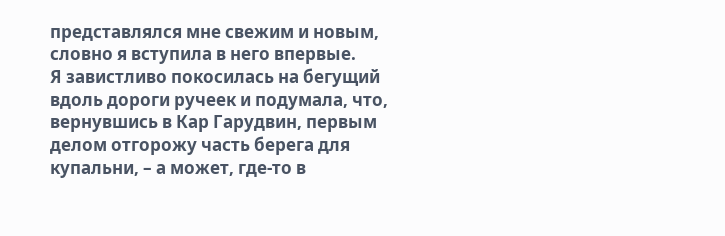представлялся мне свежим и новым, словно я вступила в него впервые.
Я завистливо покосилась на бегущий вдоль дороги ручеек и подумала, что, вернувшись в Кар Гарудвин, первым делом отгорожу часть берега для купальни, – а может, где-то в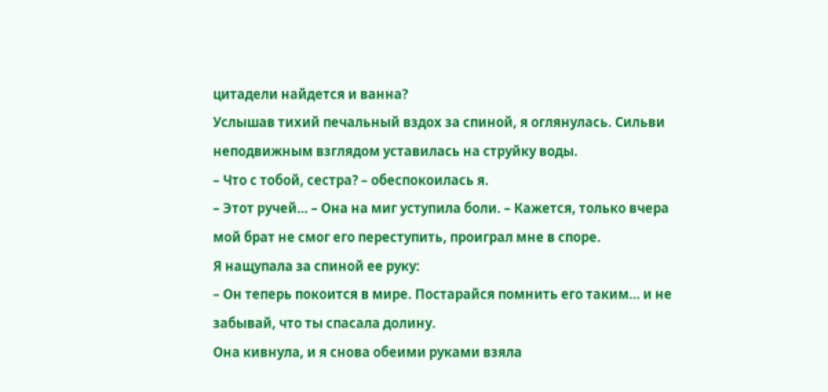цитадели найдется и ванна?
Услышав тихий печальный вздох за спиной, я оглянулась. Сильви неподвижным взглядом уставилась на струйку воды.
– Что с тобой, сестра? – обеспокоилась я.
– Этот ручей… – Она на миг уступила боли. – Кажется, только вчера мой брат не смог его переступить, проиграл мне в споре.
Я нащупала за спиной ее руку:
– Он теперь покоится в мире. Постарайся помнить его таким… и не забывай, что ты спасала долину.
Она кивнула, и я снова обеими руками взяла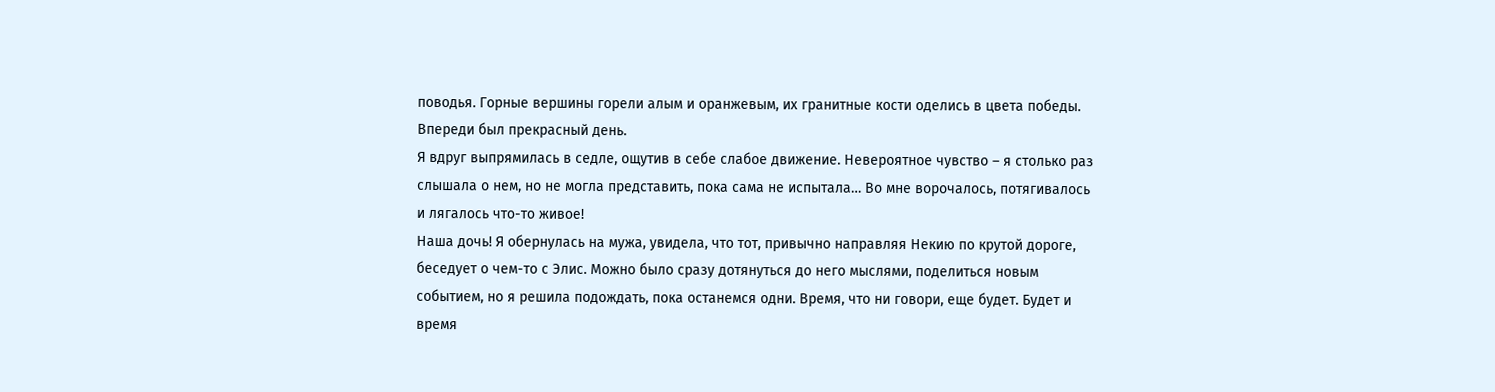поводья. Горные вершины горели алым и оранжевым, их гранитные кости оделись в цвета победы. Впереди был прекрасный день.
Я вдруг выпрямилась в седле, ощутив в себе слабое движение. Невероятное чувство – я столько раз слышала о нем, но не могла представить, пока сама не испытала… Во мне ворочалось, потягивалось и лягалось что-то живое!
Наша дочь! Я обернулась на мужа, увидела, что тот, привычно направляя Некию по крутой дороге, беседует о чем-то с Элис. Можно было сразу дотянуться до него мыслями, поделиться новым событием, но я решила подождать, пока останемся одни. Время, что ни говори, еще будет. Будет и время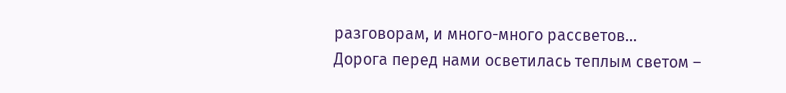разговорам, и много-много рассветов…
Дорога перед нами осветилась теплым светом –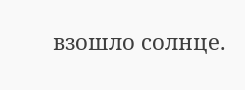взошло солнце.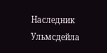Наследник Ульмсдейла